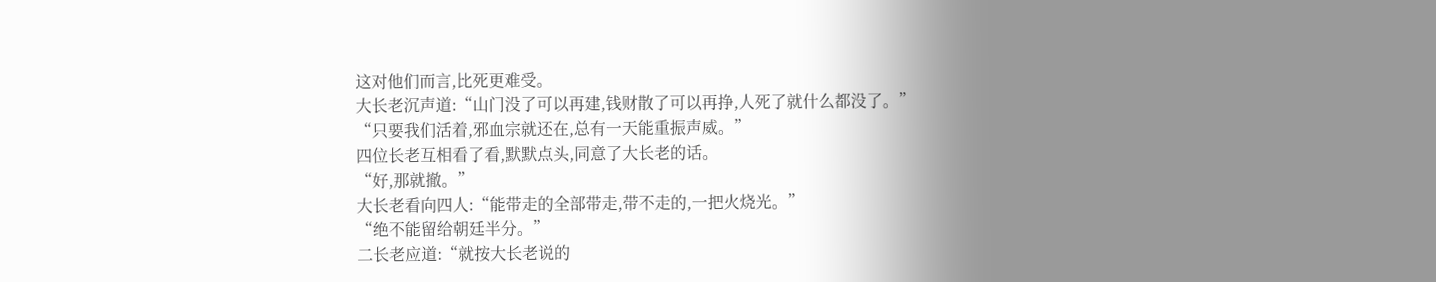这对他们而言,比死更难受。
大长老沉声道:“山门没了可以再建,钱财散了可以再挣,人死了就什么都没了。”
“只要我们活着,邪血宗就还在,总有一天能重振声威。”
四位长老互相看了看,默默点头,同意了大长老的话。
“好,那就撤。”
大长老看向四人:“能带走的全部带走,带不走的,一把火烧光。”
“绝不能留给朝廷半分。”
二长老应道:“就按大长老说的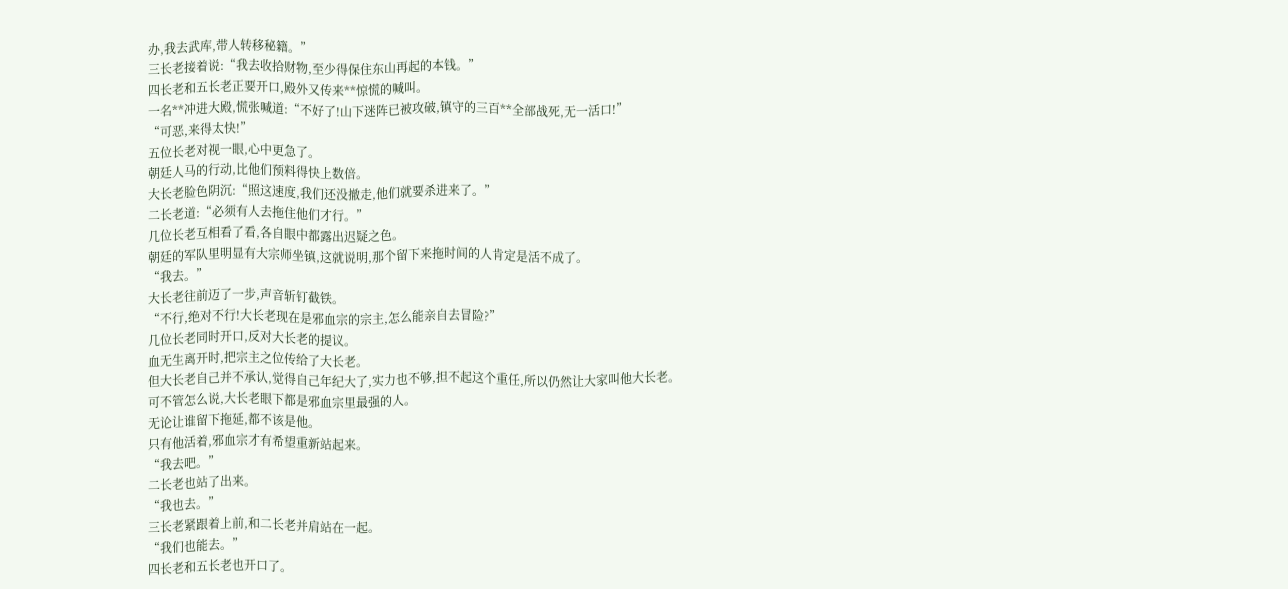办,我去武库,带人转移秘籍。”
三长老接着说:“我去收拾财物,至少得保住东山再起的本钱。”
四长老和五长老正要开口,殿外又传来**惊慌的喊叫。
一名**冲进大殿,慌张喊道:“不好了!山下迷阵已被攻破,镇守的三百**全部战死,无一活口!”
“可恶,来得太快!”
五位长老对视一眼,心中更急了。
朝廷人马的行动,比他们预料得快上数倍。
大长老脸色阴沉:“照这速度,我们还没撤走,他们就要杀进来了。”
二长老道:“必须有人去拖住他们才行。”
几位长老互相看了看,各自眼中都露出迟疑之色。
朝廷的军队里明显有大宗师坐镇,这就说明,那个留下来拖时间的人肯定是活不成了。
“我去。”
大长老往前迈了一步,声音斩钉截铁。
“不行,绝对不行!大长老现在是邪血宗的宗主,怎么能亲自去冒险?”
几位长老同时开口,反对大长老的提议。
血无生离开时,把宗主之位传给了大长老。
但大长老自己并不承认,觉得自己年纪大了,实力也不够,担不起这个重任,所以仍然让大家叫他大长老。
可不管怎么说,大长老眼下都是邪血宗里最强的人。
无论让谁留下拖延,都不该是他。
只有他活着,邪血宗才有希望重新站起来。
“我去吧。”
二长老也站了出来。
“我也去。”
三长老紧跟着上前,和二长老并肩站在一起。
“我们也能去。”
四长老和五长老也开口了。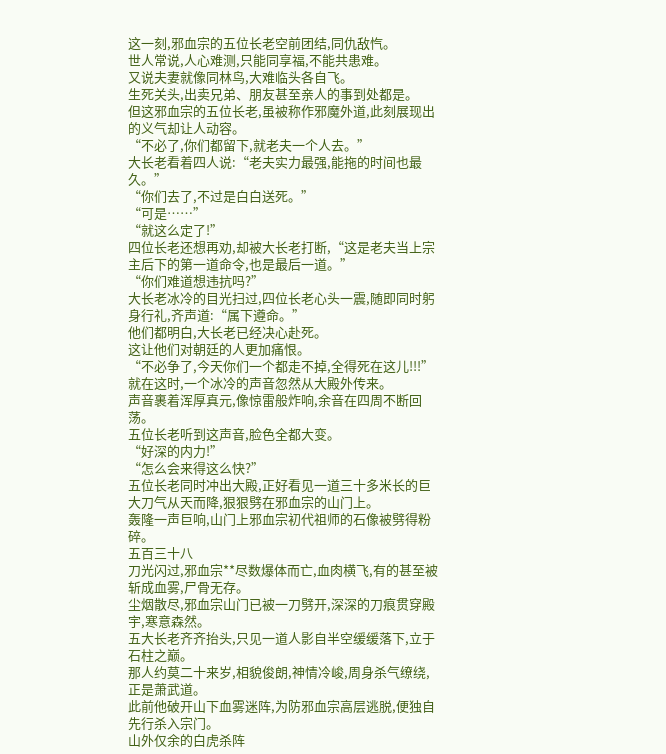这一刻,邪血宗的五位长老空前团结,同仇敌忾。
世人常说,人心难测,只能同享福,不能共患难。
又说夫妻就像同林鸟,大难临头各自飞。
生死关头,出卖兄弟、朋友甚至亲人的事到处都是。
但这邪血宗的五位长老,虽被称作邪魔外道,此刻展现出的义气却让人动容。
“不必了,你们都留下,就老夫一个人去。”
大长老看着四人说:“老夫实力最强,能拖的时间也最久。”
“你们去了,不过是白白送死。”
“可是……”
“就这么定了!”
四位长老还想再劝,却被大长老打断,“这是老夫当上宗主后下的第一道命令,也是最后一道。”
“你们难道想违抗吗?”
大长老冰冷的目光扫过,四位长老心头一震,随即同时躬身行礼,齐声道:“属下遵命。”
他们都明白,大长老已经决心赴死。
这让他们对朝廷的人更加痛恨。
“不必争了,今天你们一个都走不掉,全得死在这儿!!!”
就在这时,一个冰冷的声音忽然从大殿外传来。
声音裹着浑厚真元,像惊雷般炸响,余音在四周不断回荡。
五位长老听到这声音,脸色全都大变。
“好深的内力!”
“怎么会来得这么快?”
五位长老同时冲出大殿,正好看见一道三十多米长的巨大刀气从天而降,狠狠劈在邪血宗的山门上。
轰隆一声巨响,山门上邪血宗初代祖师的石像被劈得粉碎。
五百三十八
刀光闪过,邪血宗**尽数爆体而亡,血肉横飞,有的甚至被斩成血雾,尸骨无存。
尘烟散尽,邪血宗山门已被一刀劈开,深深的刀痕贯穿殿宇,寒意森然。
五大长老齐齐抬头,只见一道人影自半空缓缓落下,立于石柱之巅。
那人约莫二十来岁,相貌俊朗,神情冷峻,周身杀气缭绕,正是萧武道。
此前他破开山下血雾迷阵,为防邪血宗高层逃脱,便独自先行杀入宗门。
山外仅余的白虎杀阵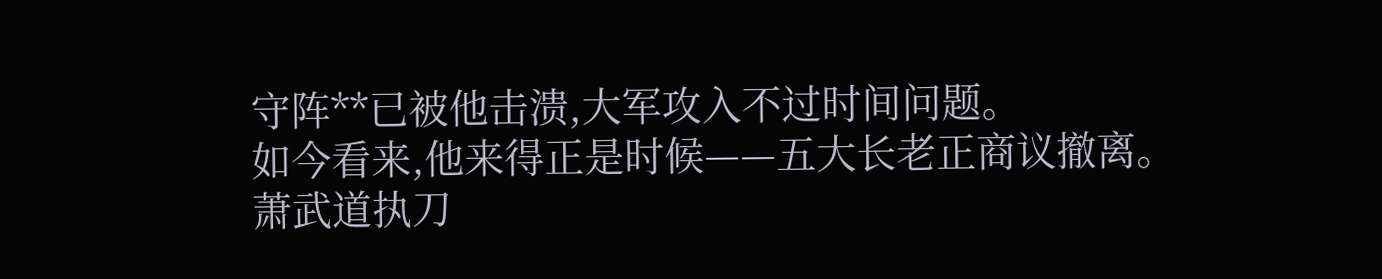守阵**已被他击溃,大军攻入不过时间问题。
如今看来,他来得正是时候——五大长老正商议撤离。
萧武道执刀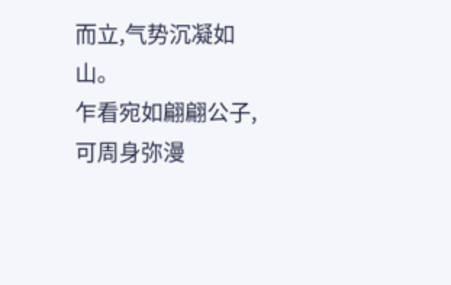而立,气势沉凝如山。
乍看宛如翩翩公子,可周身弥漫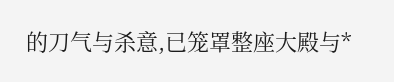的刀气与杀意,已笼罩整座大殿与*